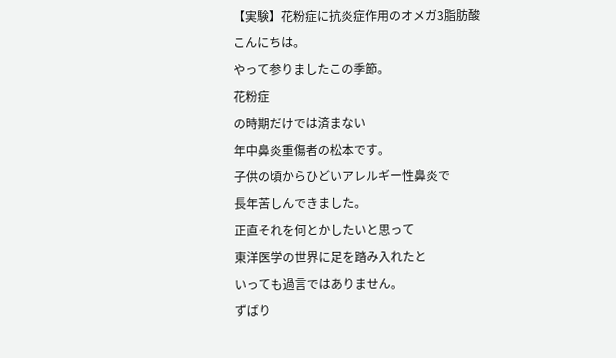【実験】花粉症に抗炎症作用のオメガ3脂肪酸
こんにちは。
やって参りましたこの季節。
花粉症
の時期だけでは済まない
年中鼻炎重傷者の松本です。
子供の頃からひどいアレルギー性鼻炎で
長年苦しんできました。
正直それを何とかしたいと思って
東洋医学の世界に足を踏み入れたと
いっても過言ではありません。
ずばり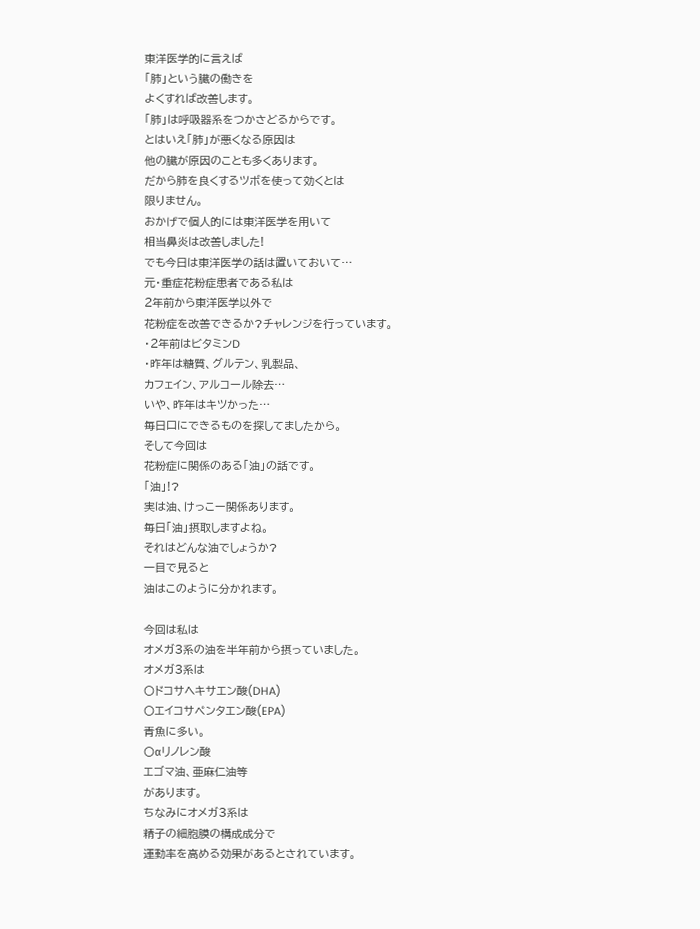東洋医学的に言えば
「肺」という臓の働きを
よくすれば改善します。
「肺」は呼吸器系をつかさどるからです。
とはいえ「肺」が悪くなる原因は
他の臓が原因のことも多くあります。
だから肺を良くするツボを使って効くとは
限りません。
おかげで個人的には東洋医学を用いて
相当鼻炎は改善しました!
でも今日は東洋医学の話は置いておいて…
元・重症花粉症患者である私は
2年前から東洋医学以外で
花粉症を改善できるか?チャレンジを行っています。
・2年前はビタミンD
・昨年は糖質、グルテン、乳製品、
カフェイン、アルコール除去…
いや、昨年はキツかった…
毎日口にできるものを探してましたから。
そして今回は
花粉症に関係のある「油」の話です。
「油」!?
実は油、けっこー関係あります。
毎日「油」摂取しますよね。
それはどんな油でしょうか?
一目で見ると
油はこのように分かれます。

今回は私は
オメガ3系の油を半年前から摂っていました。
オメガ3系は
〇ドコサヘキサエン酸(DHA)
〇エイコサペンタエン酸(EPA)
青魚に多い。
〇αリノレン酸
エゴマ油、亜麻仁油等
があります。
ちなみにオメガ3系は
精子の細胞膜の構成成分で
運動率を高める効果があるとされています。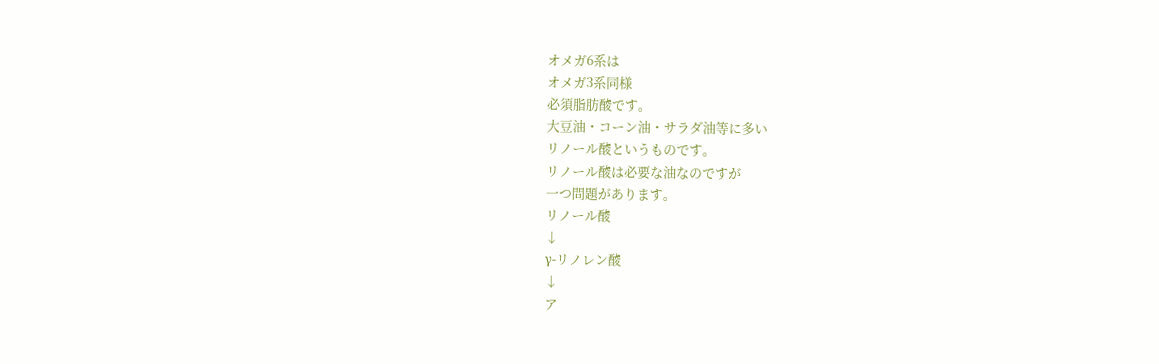オメガ6系は
オメガ3系同様
必須脂肪酸です。
大豆油・コーン油・サラダ油等に多い
リノール酸というものです。
リノール酸は必要な油なのですが
一つ問題があります。
リノール酸
↓
γ-リノレン酸
↓
ア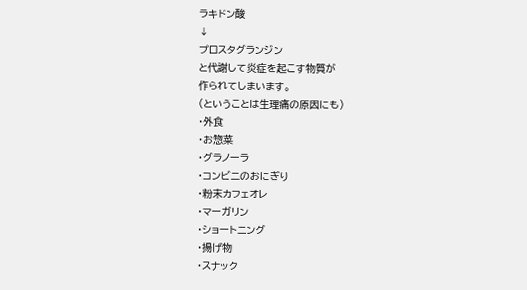ラキドン酸
↓
プロスタグランジン
と代謝して炎症を起こす物質が
作られてしまいます。
(ということは生理痛の原因にも)
・外食
・お惣菜
・グラノーラ
・コンビニのおにぎり
・粉末カフェオレ
・マーガリン
・ショートニング
・揚げ物
・スナック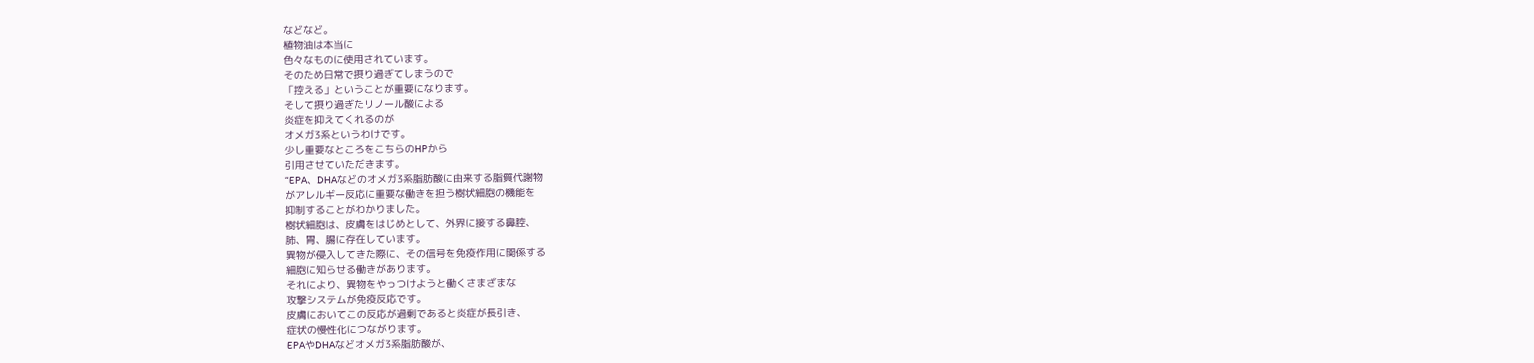などなど。
植物油は本当に
色々なものに使用されています。
そのため日常で摂り過ぎてしまうので
「控える」ということが重要になります。
そして摂り過ぎたリノール酸による
炎症を抑えてくれるのが
オメガ3系というわけです。
少し重要なところをこちらのHPから
引用させていただきます。
“EPA、DHAなどのオメガ3系脂肪酸に由来する脂質代謝物
がアレルギー反応に重要な働きを担う樹状細胞の機能を
抑制することがわかりました。
樹状細胞は、皮膚をはじめとして、外界に接する鼻腔、
肺、胃、腸に存在しています。
異物が侵入してきた際に、その信号を免疫作用に関係する
細胞に知らせる働きがあります。
それにより、異物をやっつけようと働くさまざまな
攻撃システムが免疫反応です。
皮膚においてこの反応が過剰であると炎症が長引き、
症状の慢性化につながります。
EPAやDHAなどオメガ3系脂肪酸が、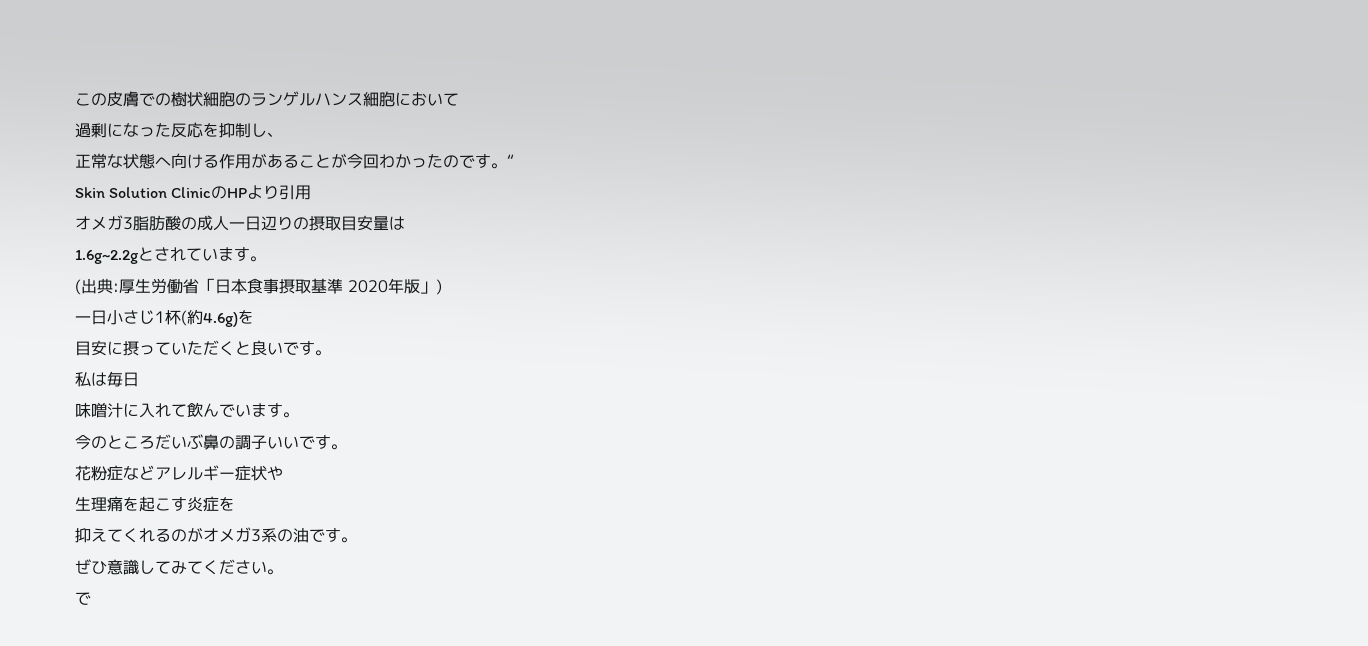この皮膚での樹状細胞のランゲルハンス細胞において
過剰になった反応を抑制し、
正常な状態へ向ける作用があることが今回わかったのです。“
Skin Solution ClinicのHPより引用
オメガ3脂肪酸の成人一日辺りの摂取目安量は
1.6g~2.2gとされています。
(出典:厚生労働省「日本食事摂取基準 2020年版」)
一日小さじ1杯(約4.6g)を
目安に摂っていただくと良いです。
私は毎日
味噌汁に入れて飲んでいます。
今のところだいぶ鼻の調子いいです。
花粉症などアレルギー症状や
生理痛を起こす炎症を
抑えてくれるのがオメガ3系の油です。
ぜひ意識してみてください。
で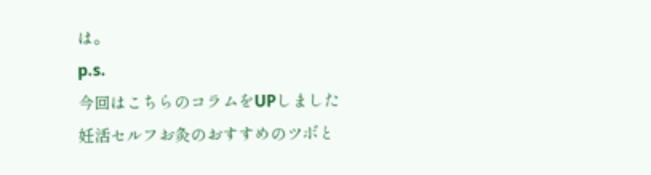は。
p.s.
今回はこちらのコラムをUPしました
妊活セルフお灸のおすすめのツボと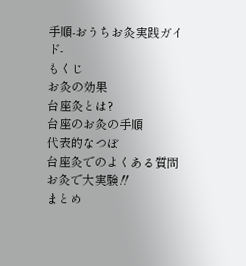手順-おうちお灸実践ガイド-
もくじ
お灸の効果
台座灸とは?
台座のお灸の手順
代表的なつぼ
台座灸でのよくある質問
お灸で大実験‼
まとめ